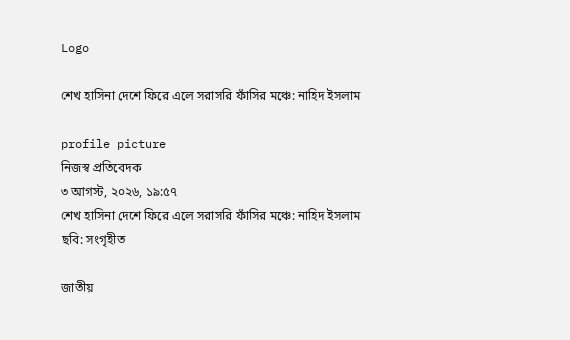Logo

শেখ হাসিনা দেশে ফিরে এলে সরাসরি ফাঁসির মঞ্চে: নাহিদ ইসলাম

profile picture
নিজস্ব প্রতিবেদক
৩ আগস্ট, ২০২৬, ১৯:৫৭
শেখ হাসিনা দেশে ফিরে এলে সরাসরি ফাঁসির মঞ্চে: নাহিদ ইসলাম
ছবি: সংগৃহীত

জাতীয়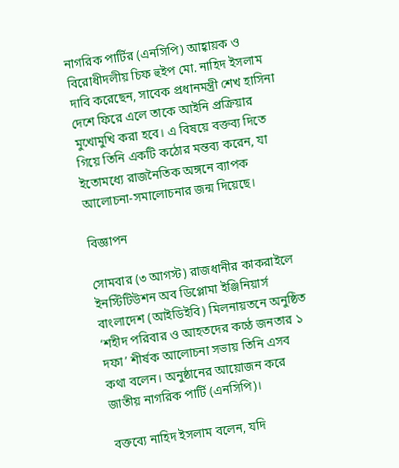নাগরিক পার্টির (এনসিপি) আহ্বায়ক ও বিরোধীদলীয় চিফ হুইপ মো. নাহিদ ইসলাম দাবি করেছেন, সাবেক প্রধানমন্ত্রী শেখ হাসিনা দেশে ফিরে এলে তাকে আইনি প্রক্রিয়ার মুখোমুখি করা হবে। এ বিষয়ে বক্তব্য দিতে গিয়ে তিনি একটি কঠোর মন্তব্য করেন, যা ইতোমধ্যে রাজনৈতিক অঙ্গনে ব্যাপক আলোচনা-সমালোচনার জন্ম দিয়েছে।

বিজ্ঞাপন

সোমবার (৩ আগস্ট) রাজধানীর কাকরাইলে ইনস্টিটিউশন অব ডিপ্লোমা ইঞ্জিনিয়ার্স বাংলাদেশ (আইডিইবি) মিলনায়তনে অনুষ্ঠিত ‘শহীদ পরিবার ও আহতদের কণ্ঠে জনতার ১ দফা’ শীর্ষক আলোচনা সভায় তিনি এসব কথা বলেন। অনুষ্ঠানের আয়োজন করে জাতীয় নাগরিক পার্টি (এনসিপি)।

বক্তব্যে নাহিদ ইসলাম বলেন, যদি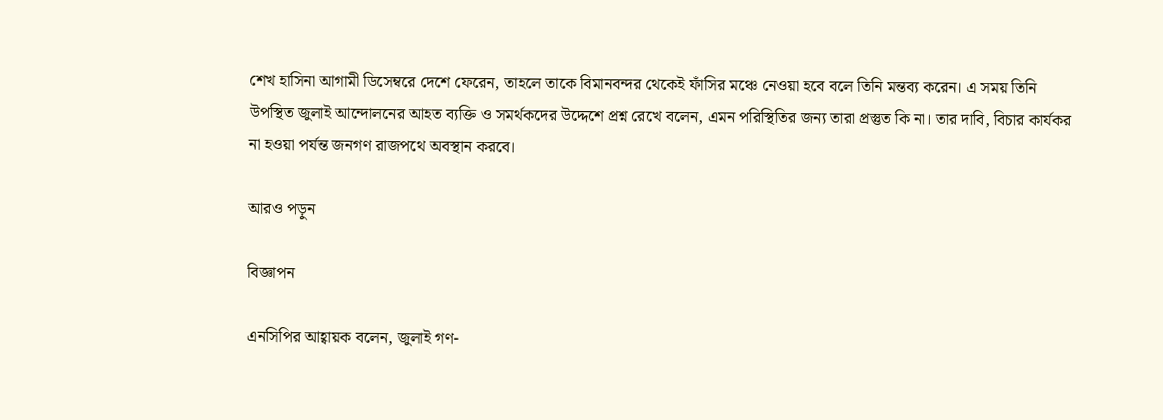শেখ হাসিনা আগামী ডিসেম্বরে দেশে ফেরেন, তাহলে তাকে বিমানবন্দর থেকেই ফাঁসির মঞ্চে নেওয়া হবে বলে তিনি মন্তব্য করেন। এ সময় তিনি উপস্থিত জুলাই আন্দোলনের আহত ব্যক্তি ও সমর্থকদের উদ্দেশে প্রশ্ন রেখে বলেন, এমন পরিস্থিতির জন্য তারা প্রস্তুত কি না। তার দাবি, বিচার কার্যকর না হওয়া পর্যন্ত জনগণ রাজপথে অবস্থান করবে।

আরও পড়ুন

বিজ্ঞাপন

এনসিপির আহ্বায়ক বলেন, জুলাই গণ-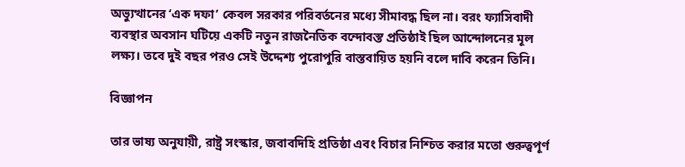অভ্যুত্থানের ‘এক দফা’ কেবল সরকার পরিবর্তনের মধ্যে সীমাবদ্ধ ছিল না। বরং ফ্যাসিবাদী ব্যবস্থার অবসান ঘটিয়ে একটি নতুন রাজনৈতিক বন্দোবস্ত প্রতিষ্ঠাই ছিল আন্দোলনের মূল লক্ষ্য। তবে দুই বছর পরও সেই উদ্দেশ্য পুরোপুরি বাস্তবায়িত হয়নি বলে দাবি করেন তিনি।

বিজ্ঞাপন

তার ভাষ্য অনুযায়ী, রাষ্ট্র সংস্কার, জবাবদিহি প্রতিষ্ঠা এবং বিচার নিশ্চিত করার মতো গুরুত্বপূর্ণ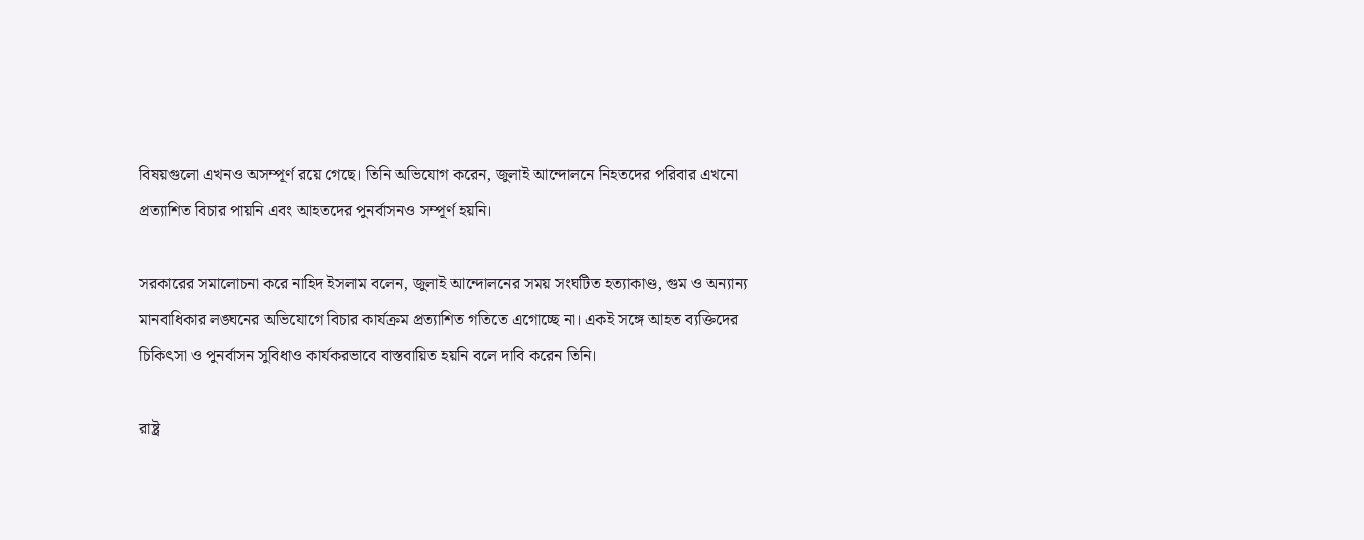বিষয়গুলো এখনও অসম্পূর্ণ রয়ে গেছে। তিনি অভিযোগ করেন, জুলাই আন্দোলনে নিহতদের পরিবার এখনো প্রত্যাশিত বিচার পায়নি এবং আহতদের পুনর্বাসনও সম্পূর্ণ হয়নি।

সরকারের সমালোচনা করে নাহিদ ইসলাম বলেন, জুলাই আন্দোলনের সময় সংঘটিত হত্যাকাণ্ড, গুম ও অন্যান্য মানবাধিকার লঙ্ঘনের অভিযোগে বিচার কার্যক্রম প্রত্যাশিত গতিতে এগোচ্ছে না। একই সঙ্গে আহত ব্যক্তিদের চিকিৎসা ও পুনর্বাসন সুবিধাও কার্যকরভাবে বাস্তবায়িত হয়নি বলে দাবি করেন তিনি।

রাষ্ট্র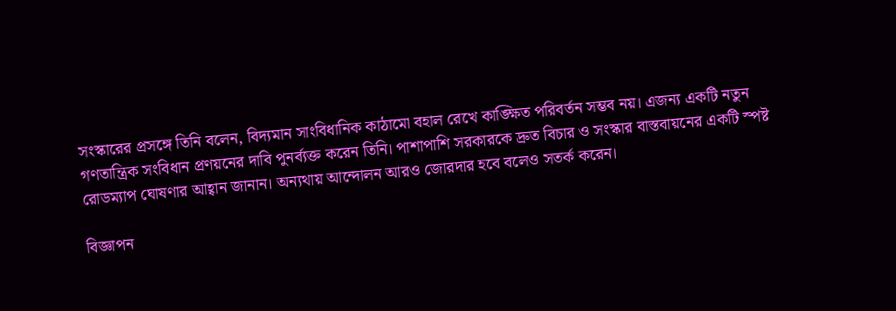সংস্কারের প্রসঙ্গে তিনি বলেন, বিদ্যমান সাংবিধানিক কাঠামো বহাল রেখে কাঙ্ক্ষিত পরিবর্তন সম্ভব নয়। এজন্য একটি নতুন গণতান্ত্রিক সংবিধান প্রণয়নের দাবি পুনর্ব্যক্ত করেন তিনি। পাশাপাশি সরকারকে দ্রুত বিচার ও সংস্কার বাস্তবায়নের একটি স্পষ্ট রোডম্যাপ ঘোষণার আহ্বান জানান। অন্যথায় আন্দোলন আরও জোরদার হবে বলেও সতর্ক করেন।

বিজ্ঞাপন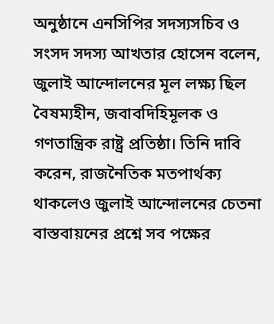অনুষ্ঠানে এনসিপির সদস্যসচিব ও সংসদ সদস্য আখতার হোসেন বলেন, জুলাই আন্দোলনের মূল লক্ষ্য ছিল বৈষম্যহীন, জবাবদিহিমূলক ও গণতান্ত্রিক রাষ্ট্র প্রতিষ্ঠা। তিনি দাবি করেন, রাজনৈতিক মতপার্থক্য থাকলেও জুলাই আন্দোলনের চেতনা বাস্তবায়নের প্রশ্নে সব পক্ষের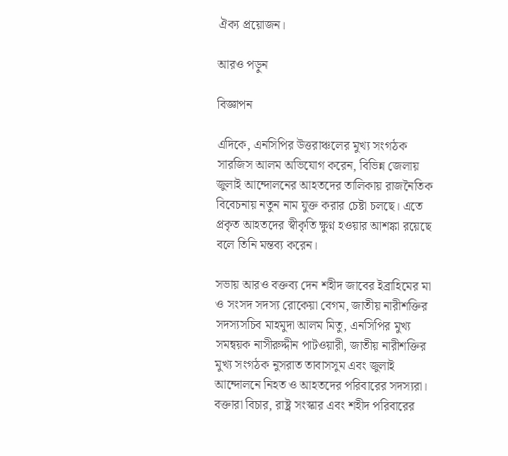ঐক্য প্রয়োজন।

আরও পড়ুন

বিজ্ঞাপন

এদিকে, এনসিপির উত্তরাঞ্চলের মুখ্য সংগঠক সারজিস আলম অভিযোগ করেন, বিভিন্ন জেলায় জুলাই আন্দোলনের আহতদের তালিকায় রাজনৈতিক বিবেচনায় নতুন নাম যুক্ত করার চেষ্টা চলছে। এতে প্রকৃত আহতদের স্বীকৃতি ক্ষুণ্ন হওয়ার আশঙ্কা রয়েছে বলে তিনি মন্তব্য করেন।

সভায় আরও বক্তব্য দেন শহীদ জাবের ইব্রাহিমের মা ও সংসদ সদস্য রোকেয়া বেগম, জাতীয় নারীশক্তির সদস্যসচিব মাহমুদা আলম মিতু, এনসিপির মুখ্য সমন্বয়ক নাসীরুদ্দীন পাটওয়ারী, জাতীয় নারীশক্তির মুখ্য সংগঠক নুসরাত তাবাসসুম এবং জুলাই আন্দোলনে নিহত ও আহতদের পরিবারের সদস্যরা। বক্তারা বিচার, রাষ্ট্র সংস্কার এবং শহীদ পরিবারের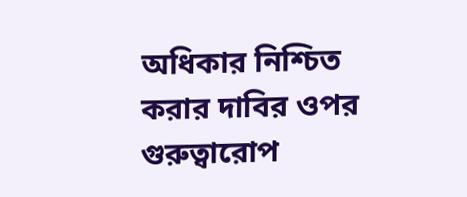অধিকার নিশ্চিত করার দাবির ওপর গুরুত্বারোপ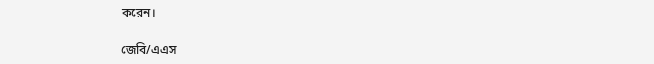করেন।

জেবি/এএস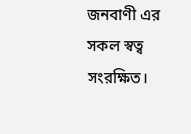জনবাণী এর সকল স্বত্ব সংরক্ষিত।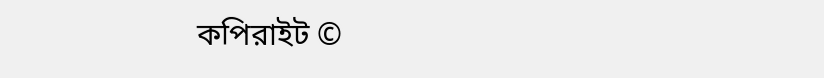কপিরাইট ©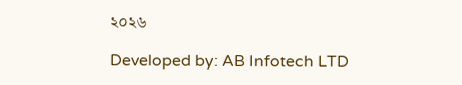২০২৬

Developed by: AB Infotech LTD